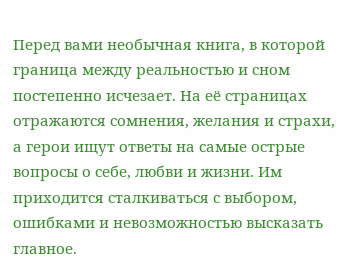Перед вами необычная книга, в которой граница между реальностью и сном постепенно исчезает. На её страницах отражаются сомнения, желания и страхи, а герои ищут ответы на самые острые вопросы о себе, любви и жизни. Им приходится сталкиваться с выбором, ошибками и невозможностью высказать главное.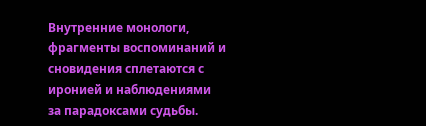Внутренние монологи, фрагменты воспоминаний и сновидения сплетаются с иронией и наблюдениями за парадоксами судьбы.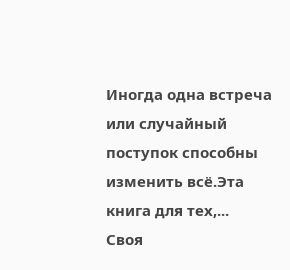Иногда одна встреча или случайный поступок способны изменить всё.Эта книга для тех,...
Своя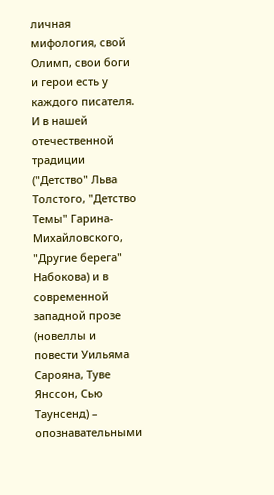личная мифология, свой Олимп, свои боги и герои есть у каждого писателя. И в нашей отечественной традиции ("Детство" Льва Толстого, "Детство Темы" Гарина-Михайловского, "Другие берега" Набокова) и в современной западной прозе (новеллы и повести Уильяма Сарояна, Туве Янссон, Сью Таунсенд) – опознавательными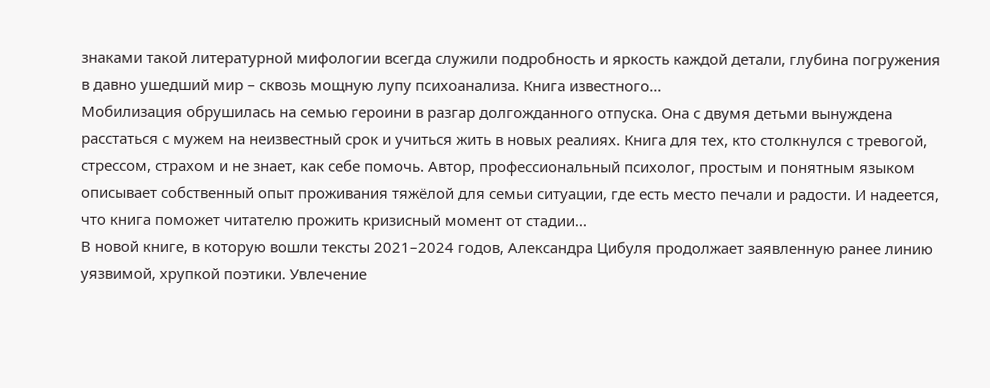знаками такой литературной мифологии всегда служили подробность и яркость каждой детали, глубина погружения в давно ушедший мир – сквозь мощную лупу психоанализа. Книга известного...
Мобилизация обрушилась на семью героини в разгар долгожданного отпуска. Она с двумя детьми вынуждена расстаться с мужем на неизвестный срок и учиться жить в новых реалиях. Книга для тех, кто столкнулся с тревогой, стрессом, страхом и не знает, как себе помочь. Автор, профессиональный психолог, простым и понятным языком описывает собственный опыт проживания тяжёлой для семьи ситуации, где есть место печали и радости. И надеется, что книга поможет читателю прожить кризисный момент от стадии...
В новой книге, в которую вошли тексты 2021–2024 годов, Александра Цибуля продолжает заявленную ранее линию уязвимой, хрупкой поэтики. Увлечение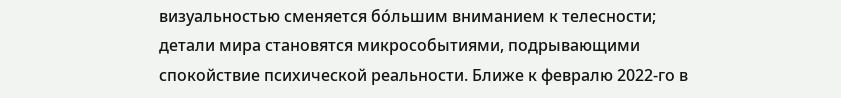визуальностью сменяется бóльшим вниманием к телесности; детали мира становятся микрособытиями, подрывающими спокойствие психической реальности. Ближе к февралю 2022‑го в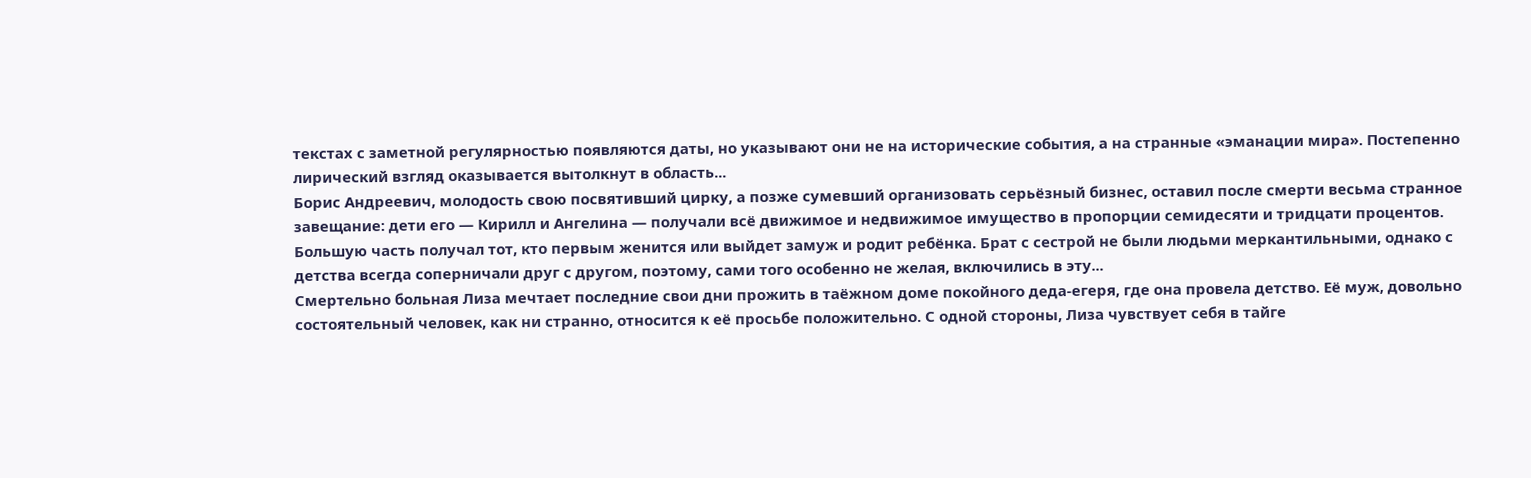текстах с заметной регулярностью появляются даты, но указывают они не на исторические события, а на странные «эманации мира». Постепенно лирический взгляд оказывается вытолкнут в область...
Борис Андреевич, молодость свою посвятивший цирку, а позже сумевший организовать серьёзный бизнес, оставил после смерти весьма странное завещание: дети его — Кирилл и Ангелина — получали всё движимое и недвижимое имущество в пропорции семидесяти и тридцати процентов. Большую часть получал тот, кто первым женится или выйдет замуж и родит ребёнка. Брат с сестрой не были людьми меркантильными, однако с детства всегда соперничали друг с другом, поэтому, сами того особенно не желая, включились в эту...
Смертельно больная Лиза мечтает последние свои дни прожить в таёжном доме покойного деда-егеря, где она провела детство. Её муж, довольно состоятельный человек, как ни странно, относится к её просьбе положительно. С одной стороны, Лиза чувствует себя в тайге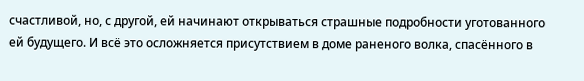счастливой, но, с другой, ей начинают открываться страшные подробности уготованного ей будущего. И всё это осложняется присутствием в доме раненого волка, спасённого в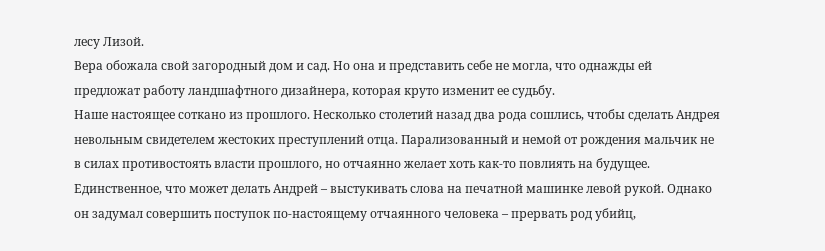лесу Лизой.
Вера обожала свой загородный дом и сад. Но она и представить себе не могла, что однажды ей предложат работу ландшафтного дизайнера, которая круто изменит ее судьбу.
Наше настоящее соткано из прошлого. Несколько столетий назад два рода сошлись, чтобы сделать Андрея невольным свидетелем жестоких преступлений отца. Парализованный и немой от рождения мальчик не в силах противостоять власти прошлого, но отчаянно желает хоть как-то повлиять на будущее. Единственное, что может делать Андрей – выстукивать слова на печатной машинке левой рукой. Однако он задумал совершить поступок по-настоящему отчаянного человека – прервать род убийц,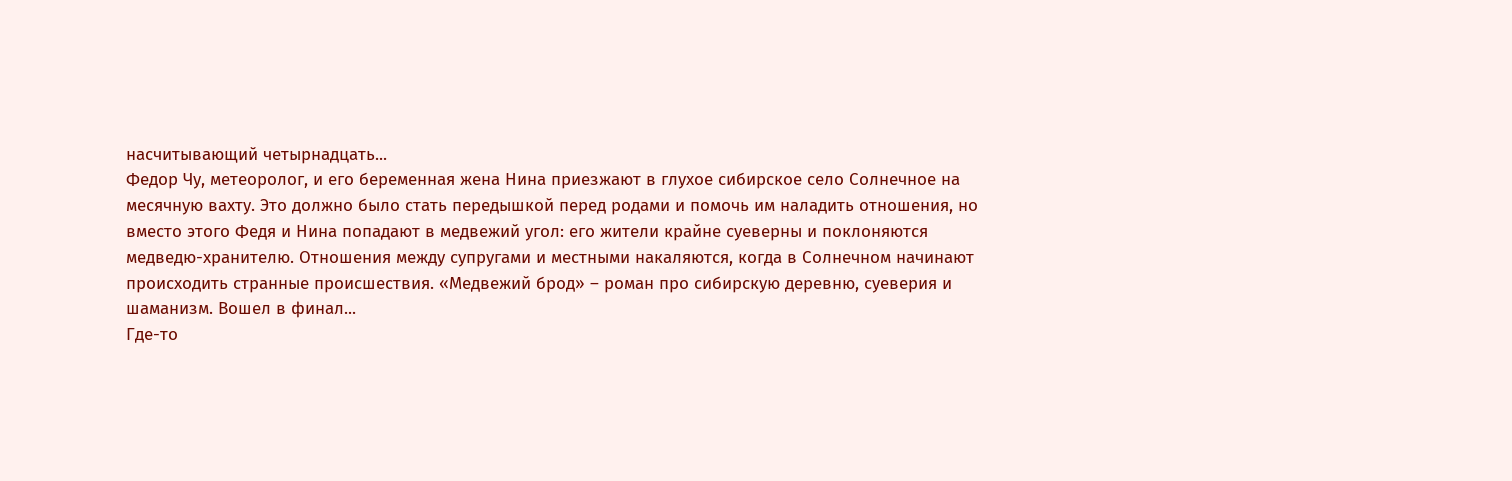насчитывающий четырнадцать...
Федор Чу, метеоролог, и его беременная жена Нина приезжают в глухое сибирское село Солнечное на месячную вахту. Это должно было стать передышкой перед родами и помочь им наладить отношения, но вместо этого Федя и Нина попадают в медвежий угол: его жители крайне суеверны и поклоняются медведю-хранителю. Отношения между супругами и местными накаляются, когда в Солнечном начинают происходить странные происшествия. «Медвежий брод» – роман про сибирскую деревню, суеверия и шаманизм. Вошел в финал...
Где-то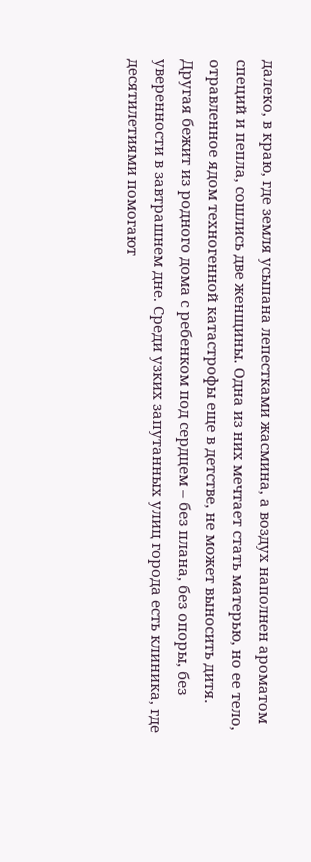далеко, в краю, где земля усыпана лепестками жасмина, а воздух наполнен ароматом специй и пепла, сошлись две женщины. Одна из них мечтает стать матерью, но ее тело, отравленное ядом техногенной катастрофы еще в детстве, не может выносить дитя. Другая бежит из родного дома с ребенком под сердцем – без плана, без опоры, без уверенности в завтрашнем дне. Среди узких запутанных улиц города есть клиника, где десятилетиями помогают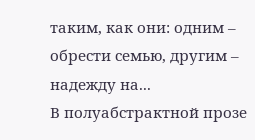таким, как они: одним – обрести семью, другим – надежду на...
В полуабстрактной прозе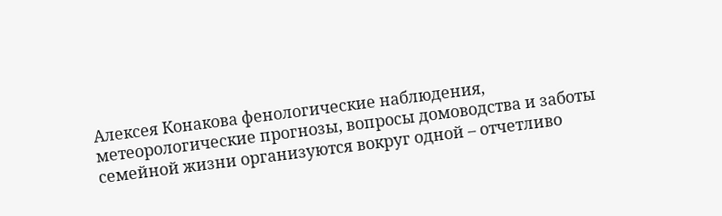Алексея Конакова фенологические наблюдения, метеорологические прогнозы, вопросы домоводства и заботы семейной жизни организуются вокруг одной – отчетливо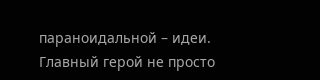параноидальной – идеи. Главный герой не просто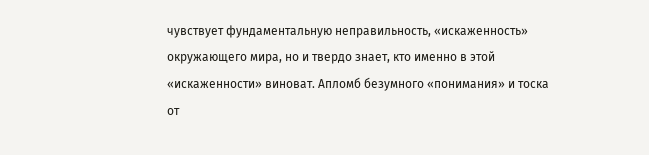чувствует фундаментальную неправильность, «искаженность» окружающего мира, но и твердо знает, кто именно в этой «искаженности» виноват. Апломб безумного «понимания» и тоска от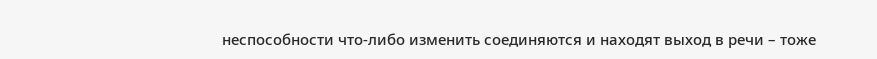неспособности что-либо изменить соединяются и находят выход в речи – тоже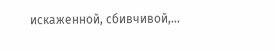искаженной, сбивчивой,...